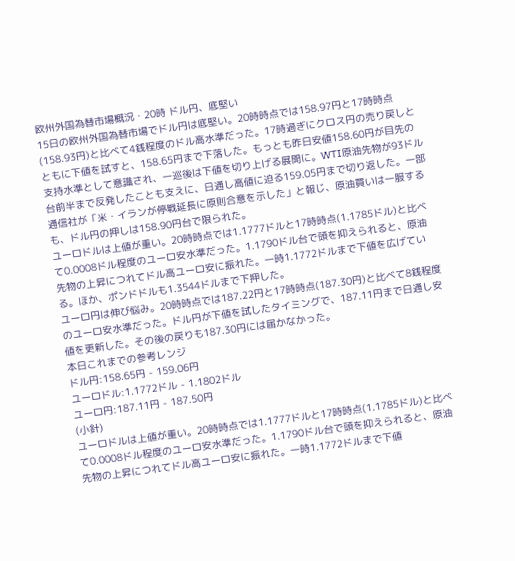欧州外国為替市場概況・20時 ドル円、底堅い
15日の欧州外国為替市場でドル円は底堅い。20時時点では158.97円と17時時点(158.93円)と比べて4銭程度のドル高水準だった。17時過ぎにクロス円の売り戻しとともに下値を試すと、158.65円まで下落した。もっとも昨日安値158.60円が目先の支持水準として意識され、一巡後は下値を切り上げる展開に。WTI原油先物が93ドル台前半まで反発したことも支えに、日通し高値に迫る159.05円まで切り返した。一部通信社が「米・イランが停戦延長に原則合意を示した」と報じ、原油買いは一服するも、ドル円の押しは158.90円台で限られた。
ユーロドルは上値が重い。20時時点では1.1777ドルと17時時点(1.1785ドル)と比べて0.0008ドル程度のユーロ安水準だった。1.1790ドル台で頭を抑えられると、原油先物の上昇につれてドル高ユーロ安に振れた。一時1.1772ドルまで下値を広げている。ほか、ポンドドルも1.3544ドルまで下押した。
ユーロ円は伸び悩み。20時時点では187.22円と17時時点(187.30円)と比べて8銭程度のユーロ安水準だった。ドル円が下値を試したタイミングで、187.11円まで日通し安値を更新した。その後の戻りも187.30円には届かなかった。
本日これまでの参考レンジ
ドル円:158.65円 - 159.06円
ユーロドル:1.1772ドル - 1.1802ドル
ユーロ円:187.11円 - 187.50円
(小針)
ユーロドルは上値が重い。20時時点では1.1777ドルと17時時点(1.1785ドル)と比べて0.0008ドル程度のユーロ安水準だった。1.1790ドル台で頭を抑えられると、原油先物の上昇につれてドル高ユーロ安に振れた。一時1.1772ドルまで下値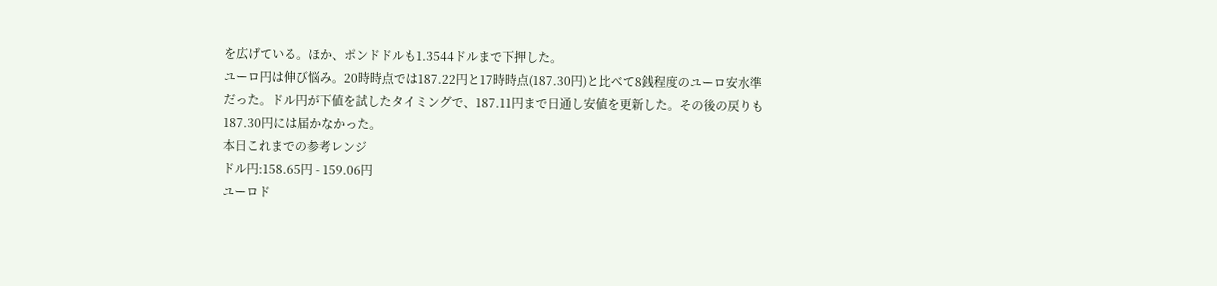を広げている。ほか、ポンドドルも1.3544ドルまで下押した。
ユーロ円は伸び悩み。20時時点では187.22円と17時時点(187.30円)と比べて8銭程度のユーロ安水準だった。ドル円が下値を試したタイミングで、187.11円まで日通し安値を更新した。その後の戻りも187.30円には届かなかった。
本日これまでの参考レンジ
ドル円:158.65円 - 159.06円
ユーロド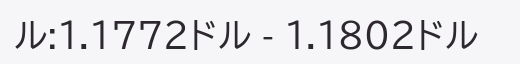ル:1.1772ドル - 1.1802ドル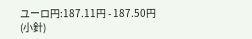ユーロ円:187.11円 - 187.50円
(小針)